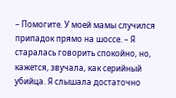– Помогите. У моей мамы случился припадок прямо на шоссе. – Я старалась говорить спокойно, но, кажется, звучала, как серийный убийца. Я слышала достаточно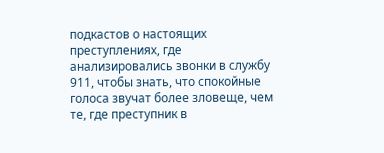подкастов о настоящих преступлениях, где анализировались звонки в службу 911, чтобы знать, что спокойные голоса звучат более зловеще, чем те, где преступник в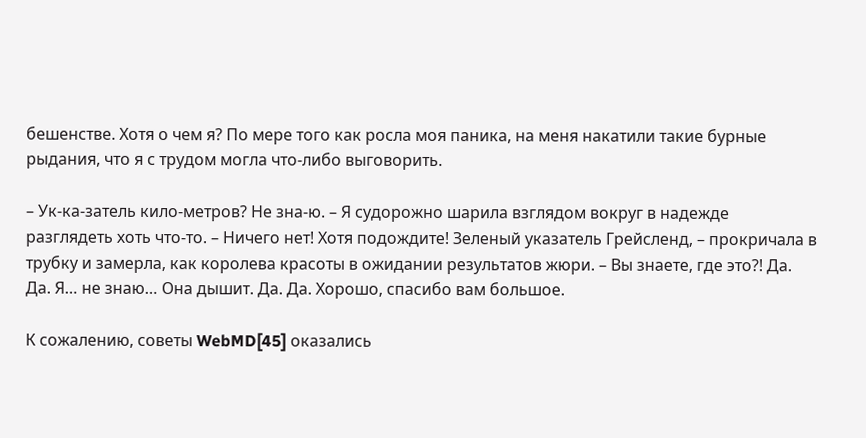бешенстве. Хотя о чем я? По мере того как росла моя паника, на меня накатили такие бурные рыдания, что я с трудом могла что-либо выговорить.

– Ук-ка-затель кило-метров? Не зна-ю. – Я судорожно шарила взглядом вокруг в надежде разглядеть хоть что-то. – Ничего нет! Хотя подождите! Зеленый указатель Грейсленд, – прокричала в трубку и замерла, как королева красоты в ожидании результатов жюри. – Вы знаете, где это?! Да. Да. Я… не знаю… Она дышит. Да. Да. Хорошо, спасибо вам большое.

К сожалению, советы WebMD[45] оказались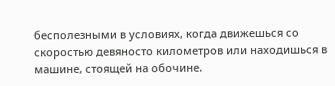бесполезными в условиях, когда движешься со скоростью девяносто километров или находишься в машине, стоящей на обочине.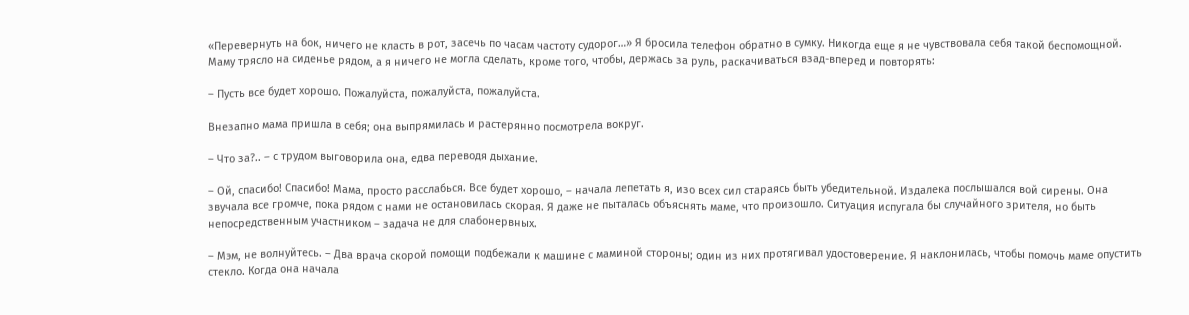«Перевернуть на бок, ничего не класть в рот, засечь по часам частоту судорог…» Я бросила телефон обратно в сумку. Никогда еще я не чувствовала себя такой беспомощной. Маму трясло на сиденье рядом, а я ничего не могла сделать, кроме того, чтобы, держась за руль, раскачиваться взад-вперед и повторять:

– Пусть все будет хорошо. Пожалуйста, пожалуйста, пожалуйста.

Внезапно мама пришла в себя; она выпрямилась и растерянно посмотрела вокруг.

– Что за?.. – с трудом выговорила она, едва переводя дыхание.

– Ой, спасибо! Спасибо! Мама, просто расслабься. Все будет хорошо, – начала лепетать я, изо всех сил стараясь быть убедительной. Издалека послышался вой сирены. Она звучала все громче, пока рядом с нами не остановилась скорая. Я даже не пыталась объяснять маме, что произошло. Ситуация испугала бы случайного зрителя, но быть непосредственным участником – задача не для слабонервных.

– Мэм, не волнуйтесь. – Два врача скорой помощи подбежали к машине с маминой стороны; один из них протягивал удостоверение. Я наклонилась, чтобы помочь маме опустить стекло. Когда она начала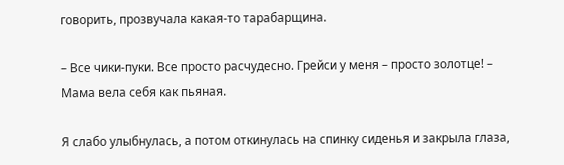говорить, прозвучала какая-то тарабарщина.

– Все чики-пуки. Все просто расчудесно. Грейси у меня – просто золотце! – Мама вела себя как пьяная.

Я слабо улыбнулась, а потом откинулась на спинку сиденья и закрыла глаза,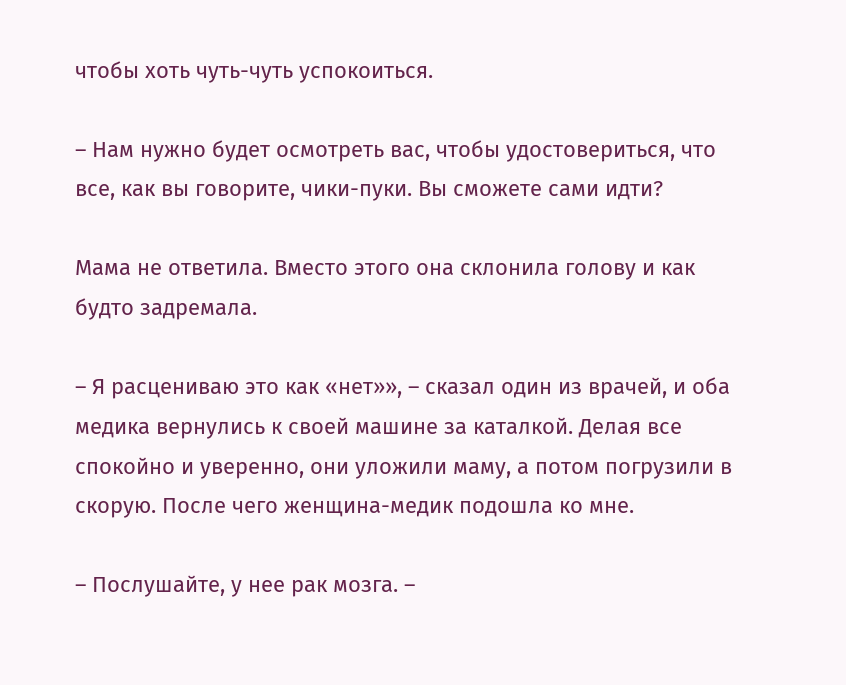чтобы хоть чуть-чуть успокоиться.

– Нам нужно будет осмотреть вас, чтобы удостовериться, что все, как вы говорите, чики-пуки. Вы сможете сами идти?

Мама не ответила. Вместо этого она склонила голову и как будто задремала.

– Я расцениваю это как «нет»», – сказал один из врачей, и оба медика вернулись к своей машине за каталкой. Делая все спокойно и уверенно, они уложили маму, а потом погрузили в скорую. После чего женщина-медик подошла ко мне.

– Послушайте, у нее рак мозга. –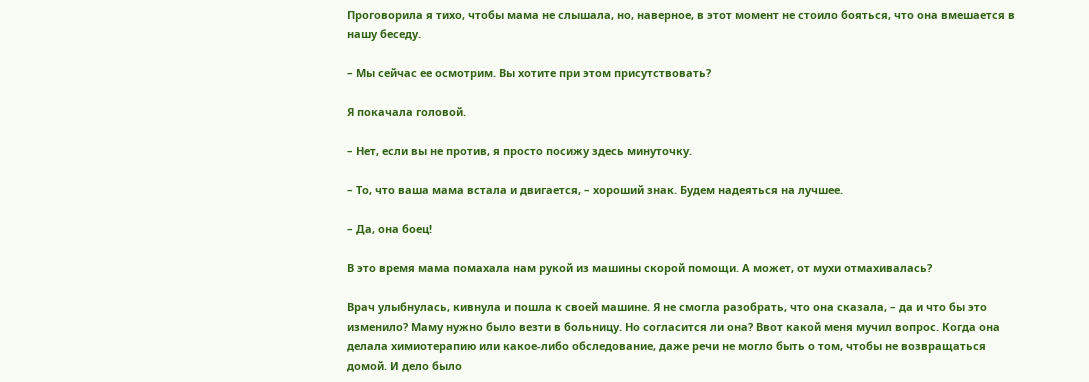Проговорила я тихо, чтобы мама не слышала, но, наверное, в этот момент не стоило бояться, что она вмешается в нашу беседу.

– Мы сейчас ее осмотрим. Вы хотите при этом присутствовать?

Я покачала головой.

– Нет, если вы не против, я просто посижу здесь минуточку.

– То, что ваша мама встала и двигается, – хороший знак. Будем надеяться на лучшее.

– Да, она боец!

В это время мама помахала нам рукой из машины скорой помощи. А может, от мухи отмахивалась?

Врач улыбнулась, кивнула и пошла к своей машине. Я не смогла разобрать, что она сказала, – да и что бы это изменило? Маму нужно было везти в больницу. Но согласится ли она? Ввот какой меня мучил вопрос. Когда она делала химиотерапию или какое-либо обследование, даже речи не могло быть о том, чтобы не возвращаться домой. И дело было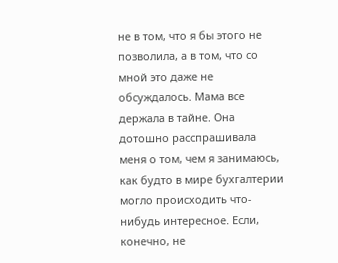не в том, что я бы этого не позволила, а в том, что со мной это даже не обсуждалось. Мама все держала в тайне. Она дотошно расспрашивала меня о том, чем я занимаюсь, как будто в мире бухгалтерии могло происходить что-нибудь интересное. Если, конечно, не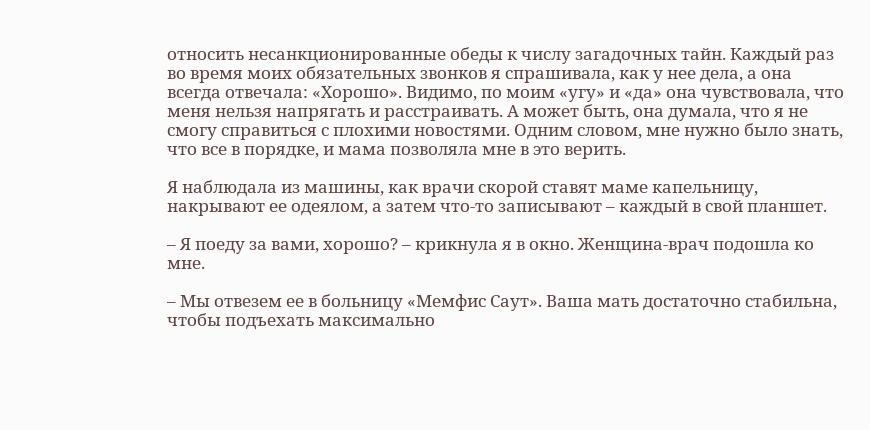относить несанкционированные обеды к числу загадочных тайн. Каждый раз во время моих обязательных звонков я спрашивала, как у нее дела, а она всегда отвечала: «Хорошо». Видимо, по моим «угу» и «да» она чувствовала, что меня нельзя напрягать и расстраивать. А может быть, она думала, что я не смогу справиться с плохими новостями. Одним словом, мне нужно было знать, что все в порядке, и мама позволяла мне в это верить.

Я наблюдала из машины, как врачи скорой ставят маме капельницу, накрывают ее одеялом, а затем что-то записывают – каждый в свой планшет.

– Я поеду за вами, хорошо? – крикнула я в окно. Женщина-врач подошла ко мне.

– Мы отвезем ее в больницу «Мемфис Саут». Ваша мать достаточно стабильна, чтобы подъехать максимально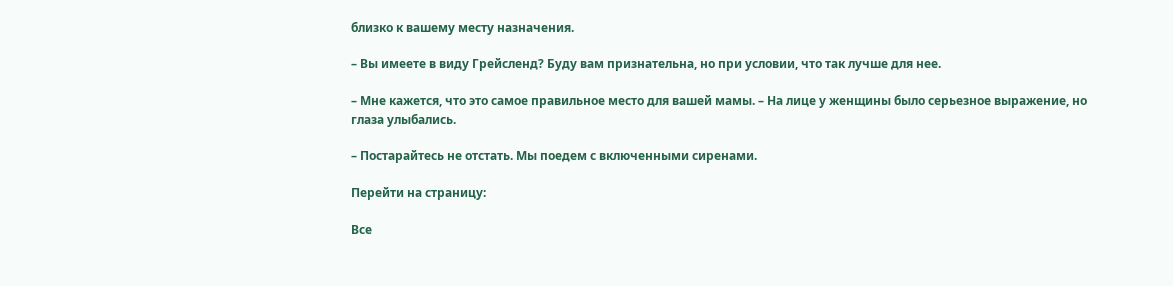близко к вашему месту назначения.

– Вы имеете в виду Грейсленд? Буду вам признательна, но при условии, что так лучше для нее.

– Мне кажется, что это самое правильное место для вашей мамы. – На лице у женщины было серьезное выражение, но глаза улыбались.

– Постарайтесь не отстать. Мы поедем с включенными сиренами.

Перейти на страницу:

Все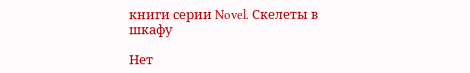книги серии Novel. Скелеты в шкафу

Нет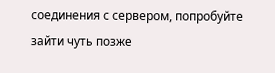соединения с сервером, попробуйте зайти чуть позже